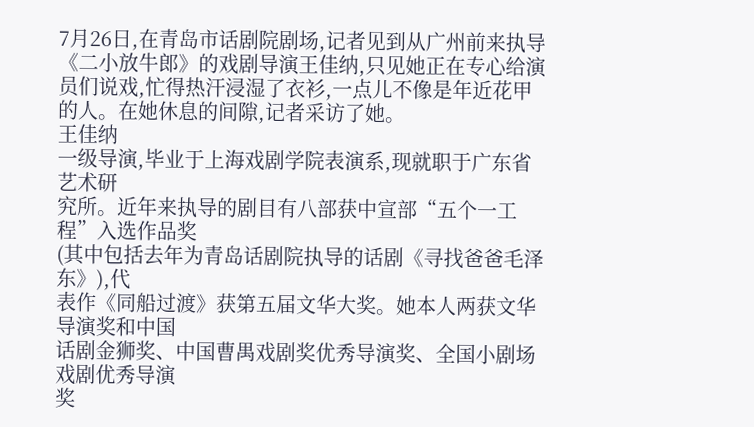7月26日,在青岛市话剧院剧场,记者见到从广州前来执导《二小放牛郎》的戏剧导演王佳纳,只见她正在专心给演员们说戏,忙得热汗浸湿了衣衫,一点儿不像是年近花甲的人。在她休息的间隙,记者采访了她。
王佳纳
一级导演,毕业于上海戏剧学院表演系,现就职于广东省艺术研
究所。近年来执导的剧目有八部获中宣部“五个一工程”入选作品奖
(其中包括去年为青岛话剧院执导的话剧《寻找爸爸毛泽东》),代
表作《同船过渡》获第五届文华大奖。她本人两获文华导演奖和中国
话剧金狮奖、中国曹禺戏剧奖优秀导演奖、全国小剧场戏剧优秀导演
奖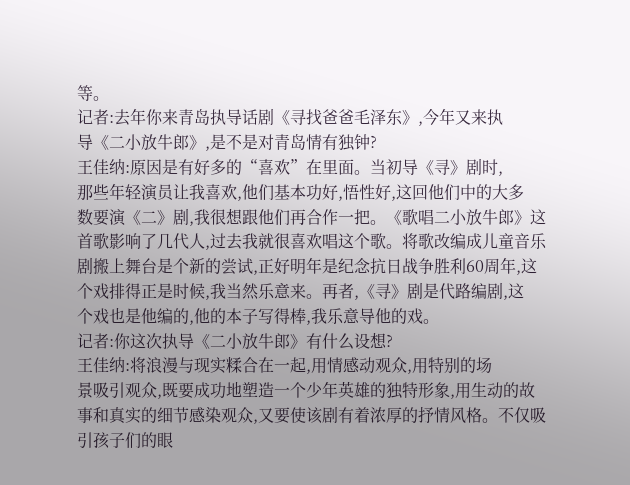等。
记者:去年你来青岛执导话剧《寻找爸爸毛泽东》,今年又来执
导《二小放牛郎》,是不是对青岛情有独钟?
王佳纳:原因是有好多的“喜欢”在里面。当初导《寻》剧时,
那些年轻演员让我喜欢,他们基本功好,悟性好,这回他们中的大多
数要演《二》剧,我很想跟他们再合作一把。《歌唱二小放牛郎》这
首歌影响了几代人,过去我就很喜欢唱这个歌。将歌改编成儿童音乐
剧搬上舞台是个新的尝试,正好明年是纪念抗日战争胜利60周年,这
个戏排得正是时候,我当然乐意来。再者,《寻》剧是代路编剧,这
个戏也是他编的,他的本子写得棒,我乐意导他的戏。
记者:你这次执导《二小放牛郎》有什么设想?
王佳纳:将浪漫与现实糅合在一起,用情感动观众,用特别的场
景吸引观众,既要成功地塑造一个少年英雄的独特形象,用生动的故
事和真实的细节感染观众,又要使该剧有着浓厚的抒情风格。不仅吸
引孩子们的眼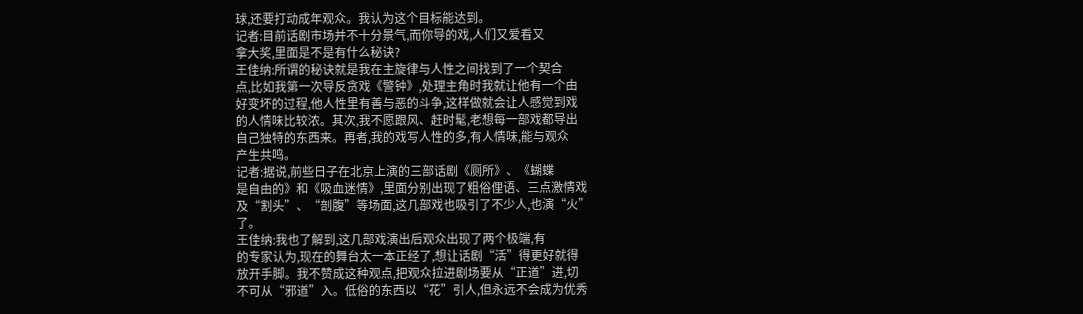球,还要打动成年观众。我认为这个目标能达到。
记者:目前话剧市场并不十分景气,而你导的戏,人们又爱看又
拿大奖,里面是不是有什么秘诀?
王佳纳:所谓的秘诀就是我在主旋律与人性之间找到了一个契合
点,比如我第一次导反贪戏《警钟》,处理主角时我就让他有一个由
好变坏的过程,他人性里有善与恶的斗争,这样做就会让人感觉到戏
的人情味比较浓。其次,我不愿跟风、赶时髦,老想每一部戏都导出
自己独特的东西来。再者,我的戏写人性的多,有人情味,能与观众
产生共鸣。
记者:据说,前些日子在北京上演的三部话剧《厕所》、《蝴蝶
是自由的》和《吸血迷情》,里面分别出现了粗俗俚语、三点激情戏
及“割头”、“剖腹”等场面,这几部戏也吸引了不少人,也演“火”
了。
王佳纳:我也了解到,这几部戏演出后观众出现了两个极端,有
的专家认为,现在的舞台太一本正经了,想让话剧“活”得更好就得
放开手脚。我不赞成这种观点,把观众拉进剧场要从“正道”进,切
不可从“邪道”入。低俗的东西以“花”引人,但永远不会成为优秀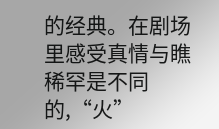的经典。在剧场里感受真情与瞧稀罕是不同的,“火”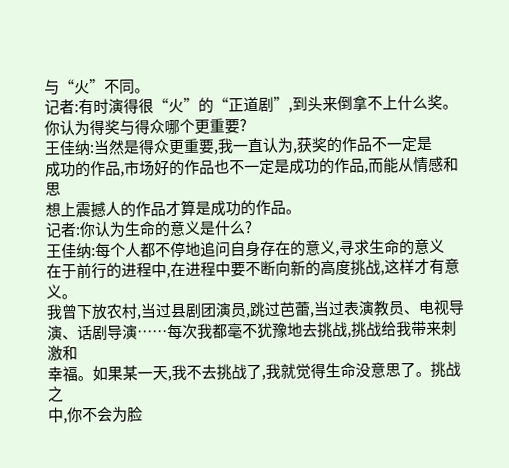与“火”不同。
记者:有时演得很“火”的“正道剧”,到头来倒拿不上什么奖。
你认为得奖与得众哪个更重要?
王佳纳:当然是得众更重要,我一直认为,获奖的作品不一定是
成功的作品,市场好的作品也不一定是成功的作品,而能从情感和思
想上震撼人的作品才算是成功的作品。
记者:你认为生命的意义是什么?
王佳纳:每个人都不停地追问自身存在的意义,寻求生命的意义
在于前行的进程中,在进程中要不断向新的高度挑战,这样才有意义。
我曾下放农村,当过县剧团演员,跳过芭蕾,当过表演教员、电视导
演、话剧导演……每次我都毫不犹豫地去挑战,挑战给我带来刺激和
幸福。如果某一天,我不去挑战了,我就觉得生命没意思了。挑战之
中,你不会为脸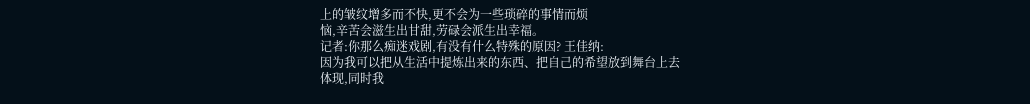上的皱纹增多而不快,更不会为一些琐碎的事情而烦
恼,辛苦会滋生出甘甜,劳碌会派生出幸福。
记者:你那么痴迷戏剧,有没有什么特殊的原因? 王佳纳:
因为我可以把从生活中提炼出来的东西、把自己的希望放到舞台上去
体现,同时我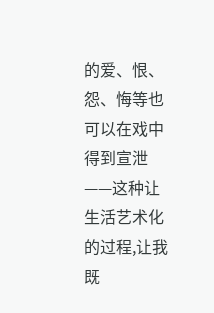的爱、恨、怨、悔等也可以在戏中得到宣泄——这种让
生活艺术化的过程,让我既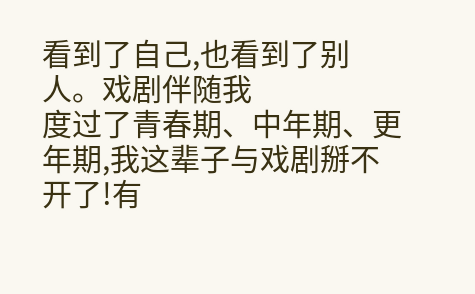看到了自己,也看到了别人。戏剧伴随我
度过了青春期、中年期、更年期,我这辈子与戏剧掰不开了!有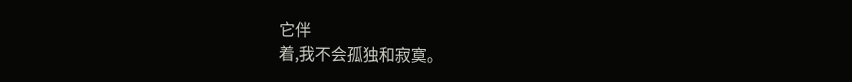它伴
着,我不会孤独和寂寞。